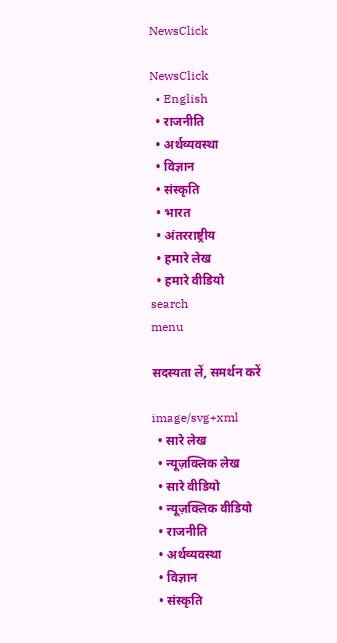NewsClick

NewsClick
  • English
  • राजनीति
  • अर्थव्यवस्था
  • विज्ञान
  • संस्कृति
  • भारत
  • अंतरराष्ट्रीय
  • हमारे लेख
  • हमारे वीडियो
search
menu

सदस्यता लें, समर्थन करें

image/svg+xml
  • सारे लेख
  • न्यूज़क्लिक लेख
  • सारे वीडियो
  • न्यूज़क्लिक वीडियो
  • राजनीति
  • अर्थव्यवस्था
  • विज्ञान
  • संस्कृति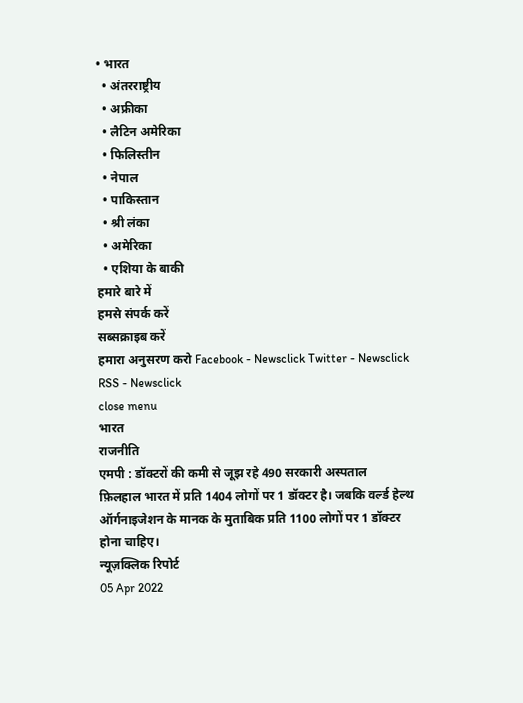• भारत
  • अंतरराष्ट्रीय
  • अफ्रीका
  • लैटिन अमेरिका
  • फिलिस्तीन
  • नेपाल
  • पाकिस्तान
  • श्री लंका
  • अमेरिका
  • एशिया के बाकी
हमारे बारे में
हमसे संपर्क करें
सब्सक्राइब करें
हमारा अनुसरण करो Facebook - Newsclick Twitter - Newsclick RSS - Newsclick
close menu
भारत
राजनीति
एमपी : डॉक्टरों की कमी से जूझ रहे 490 सरकारी अस्पताल
फ़िलहाल भारत में प्रति 1404 लोगों पर 1 डॉक्टर है। जबकि वर्ल्ड हेल्थ ऑर्गनाइजेशन के मानक के मुताबिक प्रति 1100 लोगों पर 1 डॉक्टर होना चाहिए।
न्यूज़क्लिक रिपोर्ट
05 Apr 2022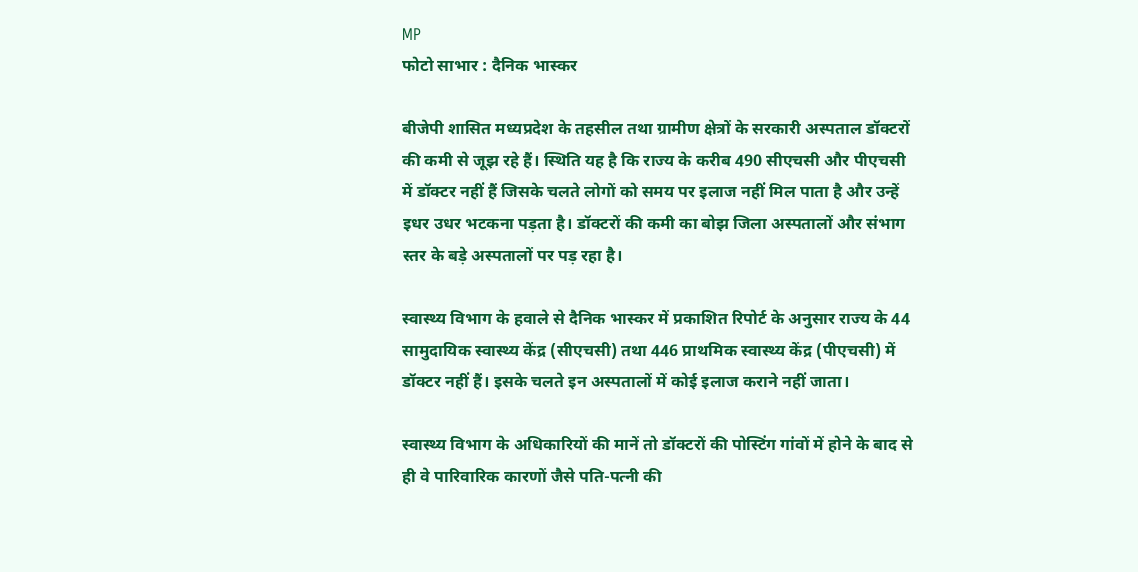MP
फोटो साभार : दैनिक भास्कर

बीजेपी शासित मध्यप्रदेश के तहसील तथा ग्रामीण क्षेत्रों के सरकारी अस्पताल डॉक्टरों की कमी से जूझ रहे हैं। स्थिति यह है कि राज्य के करीब 490 सीएचसी और पीएचसी में डॉक्टर नहीं हैं जिसके चलते लोगों को समय पर इलाज नहीं मिल पाता है और उन्हें इधर उधर भटकना पड़ता है। डॉक्टरों की कमी का बोझ जिला अस्पतालों और संभाग स्तर के बड़े अस्पतालों पर पड़ रहा है।

स्वास्थ्य विभाग के हवाले से दैनिक भास्कर में प्रकाशित रिपोर्ट के अनुसार राज्य के 44 सामुदायिक स्वास्थ्य केंद्र (सीएचसी) तथा 446 प्राथमिक स्वास्थ्य केंद्र (पीएचसी) में डॉक्टर नहीं हैं। इसके चलते इन अस्पतालों में कोई इलाज कराने नहीं जाता।

स्वास्थ्य विभाग के अधिकारियों की मानें तो डॉक्टरों की पोस्टिंग गांवों में होने के बाद से ही वे पारिवारिक कारणों जैसे पति-पत्नी की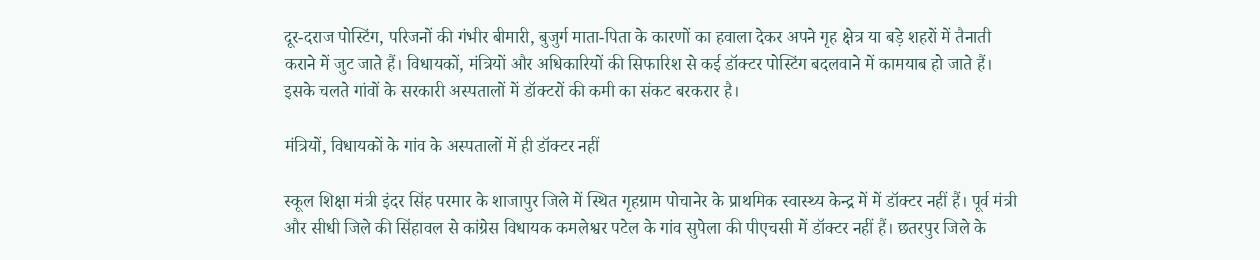दूर-दराज पोस्टिंग, परिजनों की गंभीर बीमारी, बुजुर्ग माता-पिता के कारणों का हवाला देकर अपने गृह क्षेत्र या बड़े शहरों में तैनाती कराने में जुट जाते हैं। विधायकों, मंत्रियों और अधिकारियों की सिफारिश से कई डॉक्टर पोस्टिंग बदलवाने में कामयाब हो जाते हैं। इसके चलते गांवों के सरकारी अस्पतालों में डॉक्टरों की कमी का संकट बरकरार है।

मंत्रियों, विधायकों के गांव के अस्पतालों में ही डॉक्टर नहीं

स्कूल शिक्षा मंत्री इंदर सिंह परमार के शाजापुर जिले में स्थित गृहग्राम पोचानेर के प्राथमिक स्वास्थ्य केन्द्र में में डॉक्टर नहीं हैं। पूर्व मंत्री और सीधी जिले की सिंहावल से कांग्रेस विधायक कमलेश्वर पटेल के गांव सुपेला की पीएचसी में डॉक्टर नहीं हैं। छतरपुर जिले के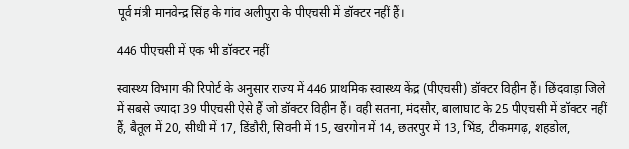पूर्व मंत्री मानवेन्द्र सिंह के गांव अलीपुरा के पीएचसी में डॉक्टर नहीं हैं।

446 पीएचसी में एक भी डॉक्टर नहीं

स्वास्थ्य विभाग की रिपोर्ट के अनुसार राज्य में 446 प्राथमिक स्वास्थ्य केंद्र (पीएचसी) डॉक्टर विहीन हैं। छिंदवाड़ा जिले में सबसे ज्यादा 39 पीएचसी ऐसे हैं जो डॉक्टर विहीन हैं। वही सतना, मंदसौर, बालाघाट के 25 पीएचसी में डॉक्टर नहीं हैं, बैतूल में 20, सीधी में 17, डिंडौरी, सिवनी में 15, खरगोन में 14, छतरपुर में 13, भिंड, टीकमगढ़, शहडोल,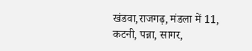खंडवा,राजगढ़, मंडला में 11, कटनी, पन्ना, सागर,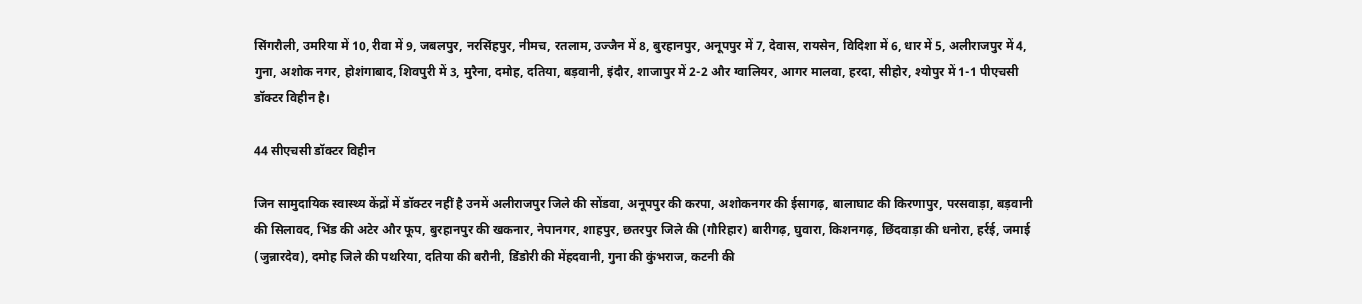सिंगरौली, उमरिया में 10, रीवा में 9, जबलपुर, नरसिंहपुर, नीमच, रतलाम, उज्जैन में 8, बुरहानपुर, अनूपपुर में 7, देवास, रायसेन, विदिशा में 6, धार में 5, अलीराजपुर में 4, गुना, अशोक नगर, होशंगाबाद, शिवपुरी में 3, मुरैना, दमोह, दतिया, बड़वानी, इंदौर, शाजापुर में 2-2 और ग्वालियर, आगर मालवा, हरदा, सीहोर, श्योपुर में 1-1 पीएचसी डॉक्टर विहीन है।

44 सीएचसी डॉक्टर विहीन

जिन सामुदायिक स्वास्थ्य केंद्रों में डॉक्टर नहीं है उनमें अलीराजपुर जिले की सोंडवा, अनूपपुर की करपा, अशोकनगर की ईसागढ़, बालाघाट की किरणापुर, परसवाड़ा, बड़वानी की सिलावद, भिंड की अटेर और फूप, बुरहानपुर की खकनार, नेपानगर, शाहपुर, छतरपुर जिले की (गौरिहार) बारीगढ़, घुवारा, किशनगढ़, छिंदवाड़ा की धनोरा, हर्रई, जमाई (जुन्नारदेव), दमोह जिले की पथरिया, दतिया की बरौनी, डिंडोरी की मेंहदवानी, गुना की कुंभराज, कटनी की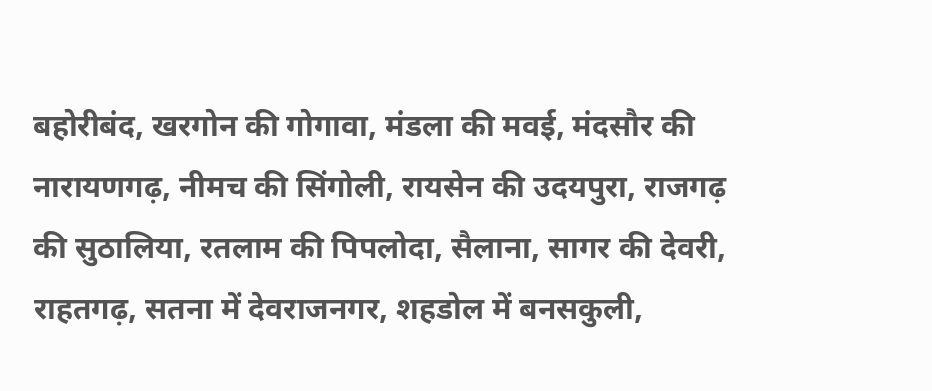बहोरीबंद, खरगोन की गोगावा, मंडला की मवई, मंदसौर की नारायणगढ़, नीमच की सिंगोली, रायसेन की उदयपुरा, राजगढ़ की सुठालिया, रतलाम की पिपलोदा, सैलाना, सागर की देवरी, राहतगढ़, सतना में देवराजनगर, शहडोल में बनसकुली,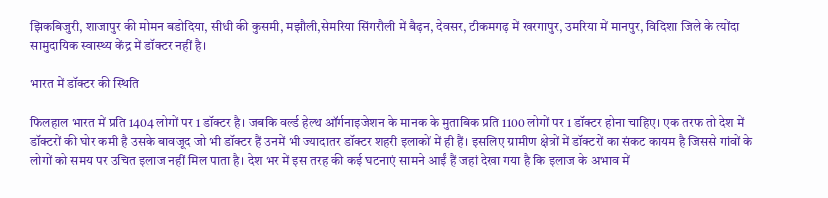झिकबिजुरी, शाजापुर की मोमन बडोदिया, सीधी की कुसमी, मझौली,सेमरिया सिंगरौली में बैढ़न, देवसर, टीकमगढ़ में खरगापुर, उमरिया में मानपुर, विदिशा जिले के त्योंदा सामुदायिक स्वास्थ्य केंद्र में डॉक्टर नहीं है।

भारत में डॉक्टर की स्थिति

फिलहाल भारत में प्रति 1404 लोगों पर 1 डॉक्टर है। जबकि वर्ल्ड हेल्थ ऑर्गनाइजेशन के मानक के मुताबिक प्रति 1100 लोगों पर 1 डॉक्टर होना चाहिए। एक तरफ तो देश में डॉक्टरों की घोर कमी है उसके बावजूद जो भी डॉक्टर हैं उनमें भी ज्यादातर डॉक्टर शहरी इलाकों में ही हैं। इसलिए ग्रामीण क्षेत्रों में डॉक्टरों का संकट कायम है जिससे गांवों के लोगों को समय पर उचित इलाज नहीं मिल पाता है। देश भर में इस तरह की कई घटनाएं सामने आईं हैं जहां देखा गया है कि इलाज के अभाव में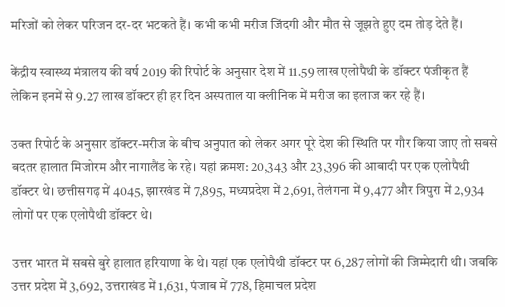मरिजों को लेकर परिजन दर-दर भटकते हैं। कभी कभी मरीज जिंदगी और मौत से जूझते हुए दम तोड़ देते हैं।

केंद्रीय स्वास्थ्य मंत्रालय की वर्ष 2019 की रिपोर्ट के अनुसार देश में 11.59 लाख एलोपैथी के डॉक्टर पंजीकृत हैं लेकिन इनमें से 9.27 लाख डॉक्टर ही हर दिन अस्पताल या क्लीनिक में मरीज का इलाज कर रहे हैं।

उक्त रिपोर्ट के अनुसार डॉक्टर-मरीज के बीच अनुपात को लेकर अगर पूरे देश की स्थिति पर गौर किया जाए तो सबसे बदतर हालात मिजोरम और नागालैंड के रहे। यहां क्रमश: 20,343 और 23,396 की आबादी पर एक एलोपैथी डॉक्टर थे। छत्तीसगढ़ में 4045, झारखंड में 7,895, मध्यप्रदेश में 2,691, तेलंगना में 9,477 और त्रिपुरा में 2,934 लोगों पर एक एलोपैथी डॉक्टर थे।

उत्तर भारत में सबसे बुरे हालात हरियाणा के थे। यहां एक एलोपैथी डॉक्टर पर 6,287 लोगों की जिम्मेदारी थी। जबकि उत्तर प्रदेश में 3,692, उत्तराखंड में 1,631, पंजाब में 778, हिमाचल प्रदेश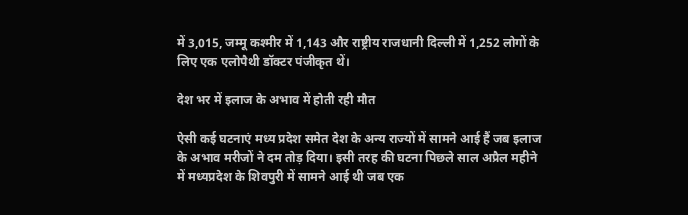में 3,015, जम्मू कश्मीर में 1,143 और राष्ट्रीय राजधानी दिल्ली में 1,252 लोगों के लिए एक एलोपैथी डॉक्टर पंजीकृत थें।

देश भर में इलाज के अभाव में होती रही मौत

ऐसी कई घटनाएं मध्य प्रदेश समेत देश के अन्य राज्यों में सामने आई हैं जब इलाज के अभाव मरीजों ने दम तोड़ दिया। इसी तरह की घटना पिछले साल अप्रैल महीने में मध्यप्रदेश के शिवपुरी में सामने आई थी जब एक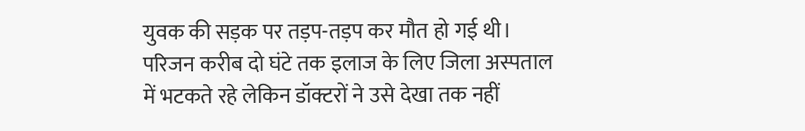युवक की सड़क पर तड़प-तड़प कर मौत हो गई थी। परिजन करीब दो घंटे तक इलाज के लिए जिला अस्पताल में भटकते रहे लेकिन डॉक्टरों ने उसे देखा तक नहीं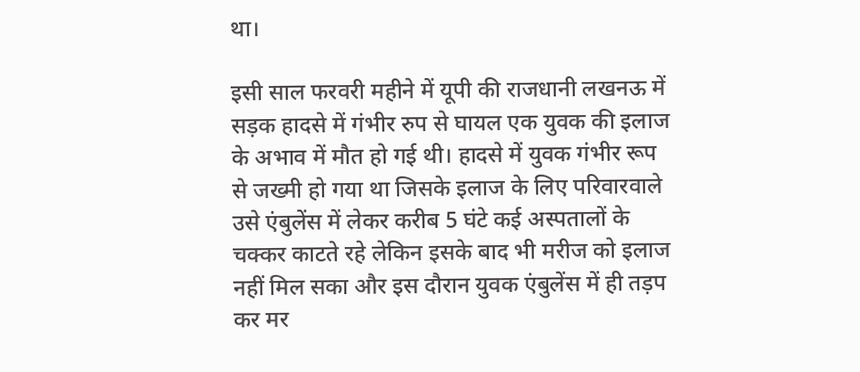था।

इसी साल फरवरी महीने में यूपी की राजधानी लखनऊ में सड़क हादसे में गंभीर रुप से घायल एक युवक की इलाज के अभाव में मौत हो गई थी। हादसे में युवक गंभीर रूप से जख्मी हो गया था जिसके इलाज के लिए परिवारवाले उसे एंबुलेंस में लेकर करीब 5 घंटे कई अस्पतालों के चक्कर काटते रहे लेकिन इसके बाद भी मरीज को इलाज नहीं मिल सका और इस दौरान युवक एंबुलेंस में ही तड़प कर मर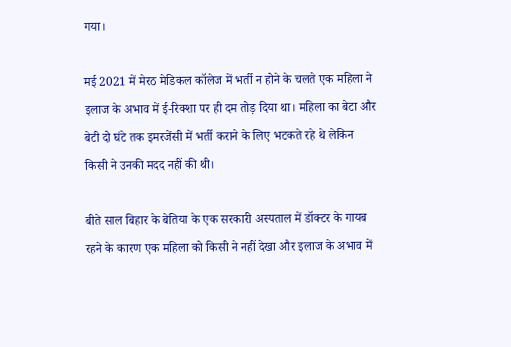गया।

मई 2021 में मेरठ मेडिकल कॉलेज में भर्ती न होने के चलते एक महिला ने इलाज के अभाव में ई-रिक्शा पर ही दम तोड़ दिया था। महिला का बेटा और बेटी दो घंटे तक इमरजेंसी में भर्ती कराने के लिए भटकते रहे थे लेकिन किसी ने उनकी मदद नहीं की थी।

बीते साल बिहार के बेतिया के एक सरकारी अस्पताल में डॉक्टर के गायब रहने के कारण एक महिला को किसी ने नहीं देखा और इलाज के अभाव में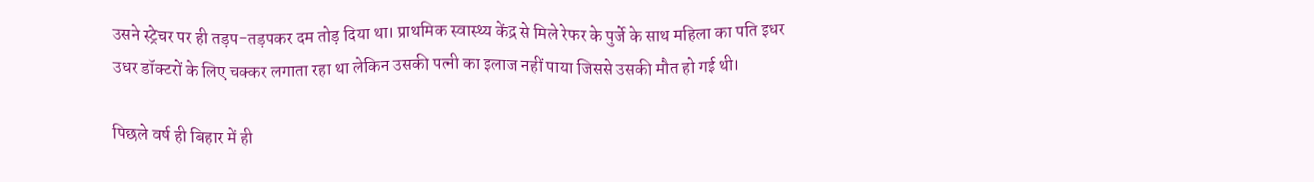उसने स्ट्रेचर पर ही तड़प-तड़पकर दम तोड़ दिया था। प्राथमिक स्वास्थ्य केंद्र से मिले रेफर के पुर्जे के साथ महिला का पति इधर उधर डॉक्टरों के लिए चक्कर लगाता रहा था लेकिन उसकी पत्नी का इलाज नहीं पाया जिससे उसकी मौत हो गई थी।

पिछले वर्ष ही बिहार में ही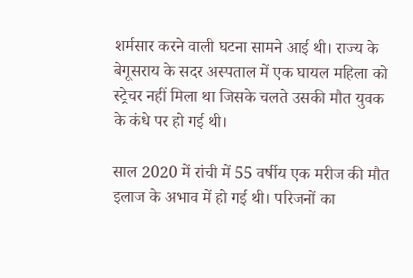शर्मसार करने वाली घटना सामने आई थी। राज्य के बेगूसराय के सदर अस्पताल में एक घायल महिला को स्ट्रेचर नहीं मिला था जिसके चलते उसकी मौत युवक के कंधे पर हो गई थी।

साल 2020 में रांची में 55 वर्षीय एक मरीज की मौत इलाज के अभाव में हो गई थी। परिजनों का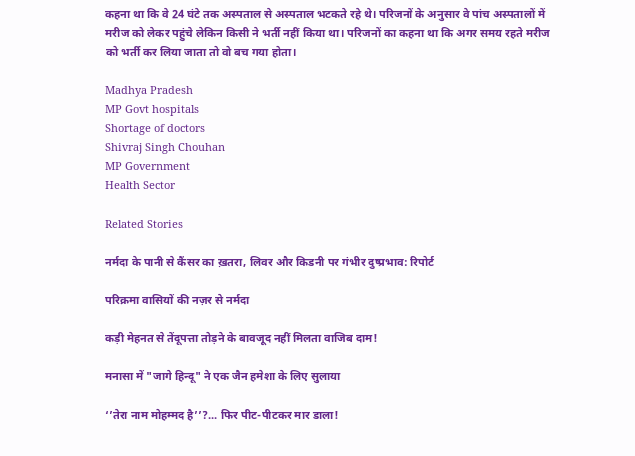कहना था कि वे 24 घंटे तक अस्पताल से अस्पताल भटकते रहे थे। परिजनों के अनुसार वे पांच अस्पतालों में मरीज को लेकर पहुंचे लेकिन किसी ने भर्ती नहीं किया था। परिजनों का कहना था कि अगर समय रहते मरीज को भर्ती कर लिया जाता तो वो बच गया होता।

Madhya Pradesh
MP Govt hospitals
Shortage of doctors
Shivraj Singh Chouhan
MP Government
Health Sector

Related Stories

नर्मदा के पानी से कैंसर का ख़तरा, लिवर और किडनी पर गंभीर दुष्प्रभाव: रिपोर्ट

परिक्रमा वासियों की नज़र से नर्मदा

कड़ी मेहनत से तेंदूपत्ता तोड़ने के बावजूद नहीं मिलता वाजिब दाम!

मनासा में "जागे हिन्दू" ने एक जैन हमेशा के लिए सुलाया

‘’तेरा नाम मोहम्मद है’’?... फिर पीट-पीटकर मार डाला!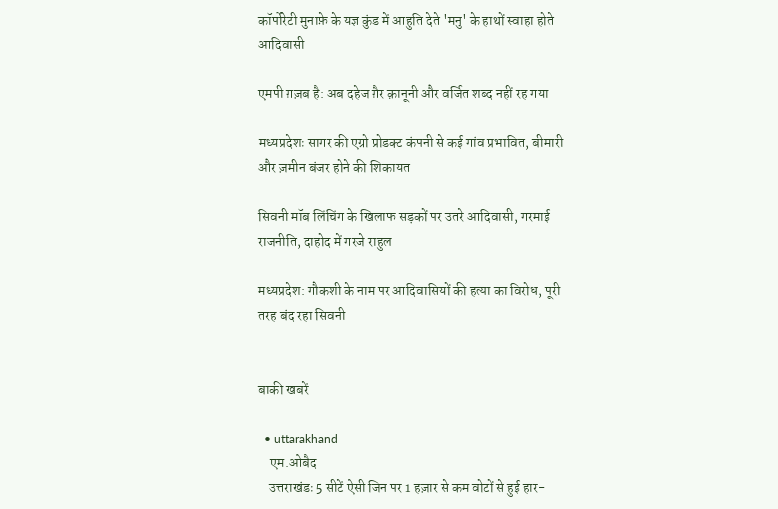कॉर्पोरेटी मुनाफ़े के यज्ञ कुंड में आहुति देते 'मनु' के हाथों स्वाहा होते आदिवासी

एमपी ग़ज़ब है: अब दहेज ग़ैर क़ानूनी और वर्जित शब्द नहीं रह गया

मध्यप्रदेशः सागर की एग्रो प्रोडक्ट कंपनी से कई गांव प्रभावित, बीमारी और ज़मीन बंजर होने की शिकायत

सिवनी मॉब लिंचिंग के खिलाफ सड़कों पर उतरे आदिवासी, गरमाई राजनीति, दाहोद में गरजे राहुल

मध्यप्रदेश: गौकशी के नाम पर आदिवासियों की हत्या का विरोध, पूरी तरह बंद रहा सिवनी


बाकी खबरें

  • uttarakhand
    एम.ओबैद
    उत्तराखंडः 5 सीटें ऐसी जिन पर 1 हज़ार से कम वोटों से हुई हार-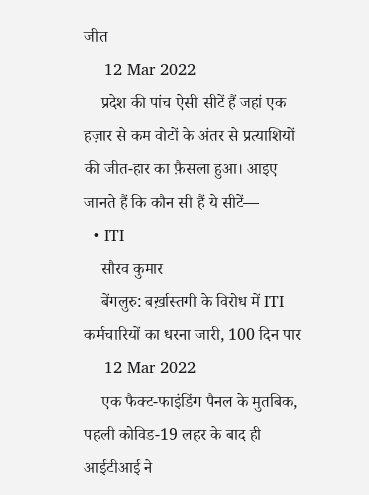जीत
    12 Mar 2022
    प्रदेश की पांच ऐसी सीटें हैं जहां एक हज़ार से कम वोटों के अंतर से प्रत्याशियों की जीत-हार का फ़ैसला हुआ। आइए जानते हैं कि कौन सी हैं ये सीटें—
  • ITI
    सौरव कुमार
    बेंगलुरु: बर्ख़ास्तगी के विरोध में ITI कर्मचारियों का धरना जारी, 100 दिन पार
    12 Mar 2022
    एक फैक्ट-फाइंडिंग पैनल के मुतबिक, पहली कोविड-19 लहर के बाद ही आईटीआई ने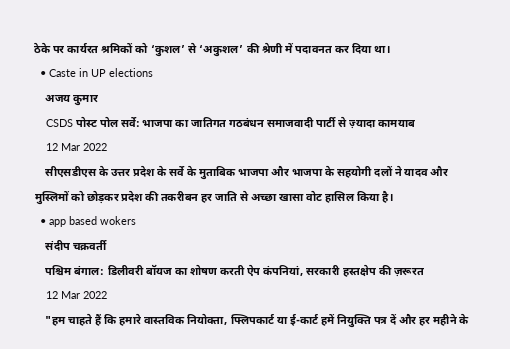ठेके पर कार्यरत श्रमिकों को ‘कुशल’ से ‘अकुशल’ की श्रेणी में पदावनत कर दिया था।
  • Caste in UP elections
    अजय कुमार
    CSDS पोस्ट पोल सर्वे: भाजपा का जातिगत गठबंधन समाजवादी पार्टी से ज़्यादा कामयाब
    12 Mar 2022
    सीएसडीएस के उत्तर प्रदेश के सर्वे के मुताबिक भाजपा और भाजपा के सहयोगी दलों ने यादव और मुस्लिमों को छोड़कर प्रदेश की तकरीबन हर जाति से अच्छा खासा वोट हासिल किया है।
  • app based wokers
    संदीप चक्रवर्ती
    पश्चिम बंगाल: डिलीवरी बॉयज का शोषण करती ऐप कंपनियां, सरकारी हस्तक्षेप की ज़रूरत
    12 Mar 2022
    "हम चाहते हैं कि हमारे वास्तविक नियोक्ता, फ्लिपकार्ट या ई-कार्ट हमें नियुक्ति पत्र दें और हर महीने के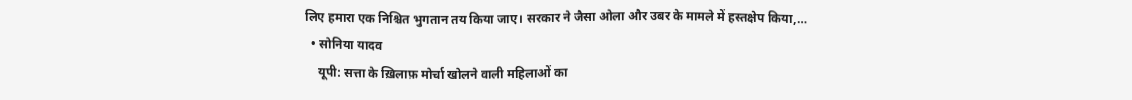लिए हमारा एक निश्चित भुगतान तय किया जाए। सरकार ने जैसा ओला और उबर के मामले में हस्तक्षेप किया,…
  • सोनिया यादव
    यूपी: सत्ता के ख़िलाफ़ मोर्चा खोलने वाली महिलाओं का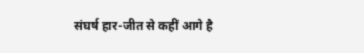संघर्ष हार-जीत से कहीं आगे है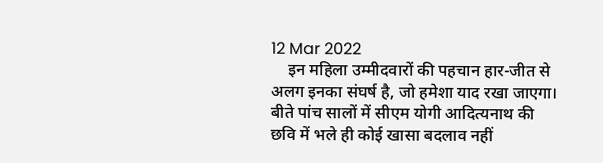12 Mar 2022
    इन महिला उम्मीदवारों की पहचान हार-जीत से अलग इनका संघर्ष है, जो हमेशा याद रखा जाएगा। बीते पांच सालों में सीएम योगी आदित्यनाथ की छवि में भले ही कोई खासा बदलाव नहीं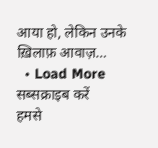आया हो, लेकिन उनके ख़िलाफ़ आवाज़…
  • Load More
सब्सक्राइब करें
हमसे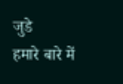जुडे
हमारे बारे में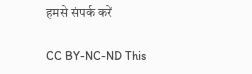हमसे संपर्क करें

CC BY-NC-ND This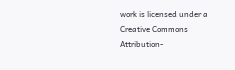work is licensed under a Creative Commons Attribution-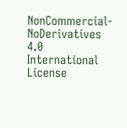NonCommercial-NoDerivatives 4.0 International License